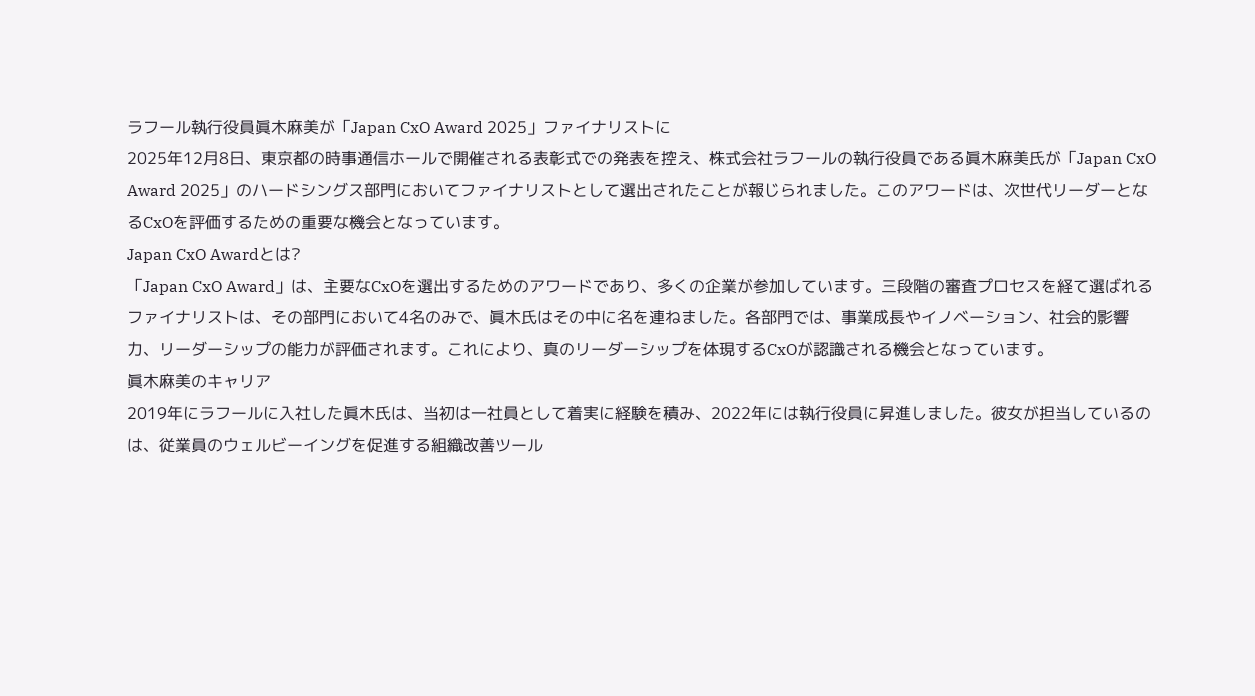ラフール執行役員眞木麻美が「Japan CxO Award 2025」ファイナリストに
2025年12月8日、東京都の時事通信ホールで開催される表彰式での発表を控え、株式会社ラフールの執行役員である眞木麻美氏が「Japan CxO Award 2025」のハードシングス部門においてファイナリストとして選出されたことが報じられました。このアワードは、次世代リーダーとなるCxOを評価するための重要な機会となっています。
Japan CxO Awardとは?
「Japan CxO Award」は、主要なCxOを選出するためのアワードであり、多くの企業が参加しています。三段階の審査プロセスを経て選ばれるファイナリストは、その部門において4名のみで、眞木氏はその中に名を連ねました。各部門では、事業成長やイノベーション、社会的影響力、リーダーシップの能力が評価されます。これにより、真のリーダーシップを体現するCxOが認識される機会となっています。
眞木麻美のキャリア
2019年にラフールに入社した眞木氏は、当初は一社員として着実に経験を積み、2022年には執行役員に昇進しました。彼女が担当しているのは、従業員のウェルビーイングを促進する組織改善ツール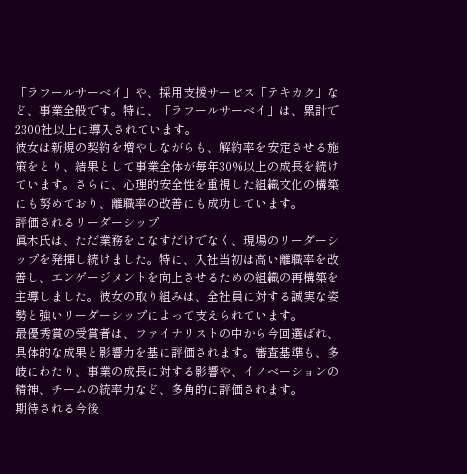「ラフールサーベイ」や、採用支援サービス「テキカク」など、事業全般です。特に、「ラフールサーベイ」は、累計で2300社以上に導入されています。
彼女は新規の契約を増やしながらも、解約率を安定させる施策をとり、結果として事業全体が毎年30%以上の成長を続けています。さらに、心理的安全性を重視した組織文化の構築にも努めており、離職率の改善にも成功しています。
評価されるリーダーシップ
眞木氏は、ただ業務をこなすだけでなく、現場のリーダーシップを発揮し続けました。特に、入社当初は高い離職率を改善し、エンゲージメントを向上させるための組織の再構築を主導しました。彼女の取り組みは、全社員に対する誠実な姿勢と強いリーダーシップによって支えられています。
最優秀賞の受賞者は、ファイナリストの中から今回選ばれ、具体的な成果と影響力を基に評価されます。審査基準も、多岐にわたり、事業の成長に対する影響や、イノベーションの精神、チームの統率力など、多角的に評価されます。
期待される今後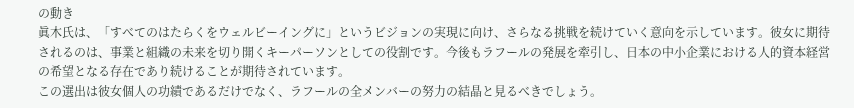の動き
眞木氏は、「すべてのはたらくをウェルビーイングに」というビジョンの実現に向け、さらなる挑戦を続けていく意向を示しています。彼女に期待されるのは、事業と組織の未来を切り開くキーパーソンとしての役割です。今後もラフールの発展を牽引し、日本の中小企業における人的資本経営の希望となる存在であり続けることが期待されています。
この選出は彼女個人の功績であるだけでなく、ラフールの全メンバーの努力の結晶と見るべきでしょう。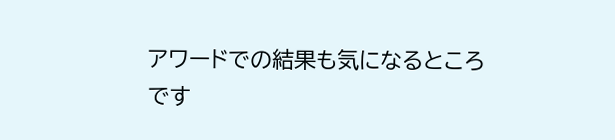アワードでの結果も気になるところです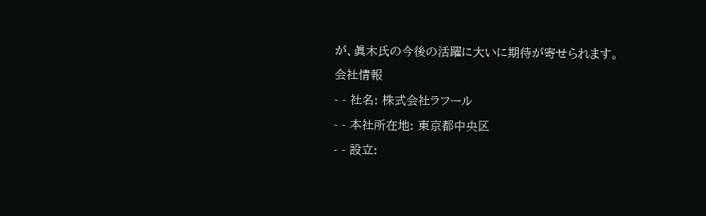が、眞木氏の今後の活躍に大いに期待が寄せられます。
会社情報
- - 社名: 株式会社ラフール
- - 本社所在地: 東京都中央区
- - 設立: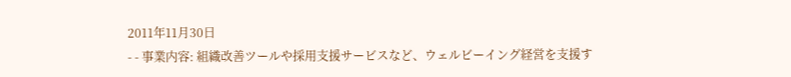2011年11月30日
- - 事業内容: 組織改善ツールや採用支援サービスなど、ウェルビーイング経営を支援す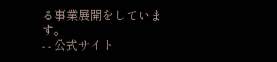る事業展開をしています。
- - 公式サイト